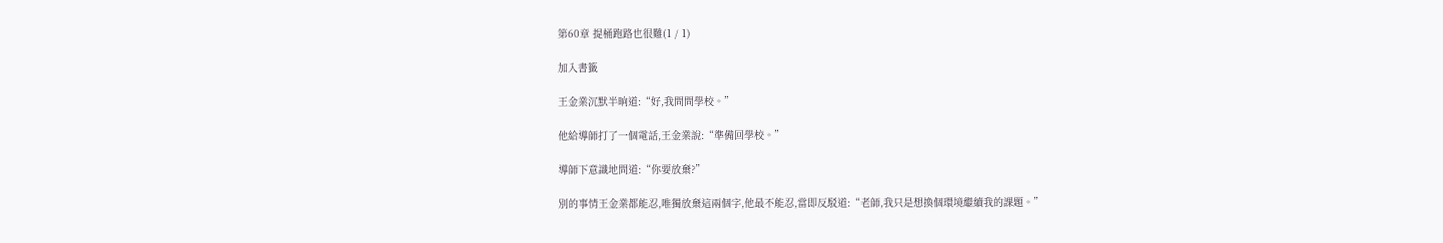第60章 提桶跑路也很難(1 / 1)

加入書籤

王金業沉默半晌道:“好,我問問學校。”

他給導師打了一個電話,王金業說:“準備回學校。”

導師下意識地問道:“你要放棄?”

別的事情王金業都能忍,唯獨放棄這兩個字,他最不能忍,當即反駁道:“老師,我只是想換個環境繼續我的課題。”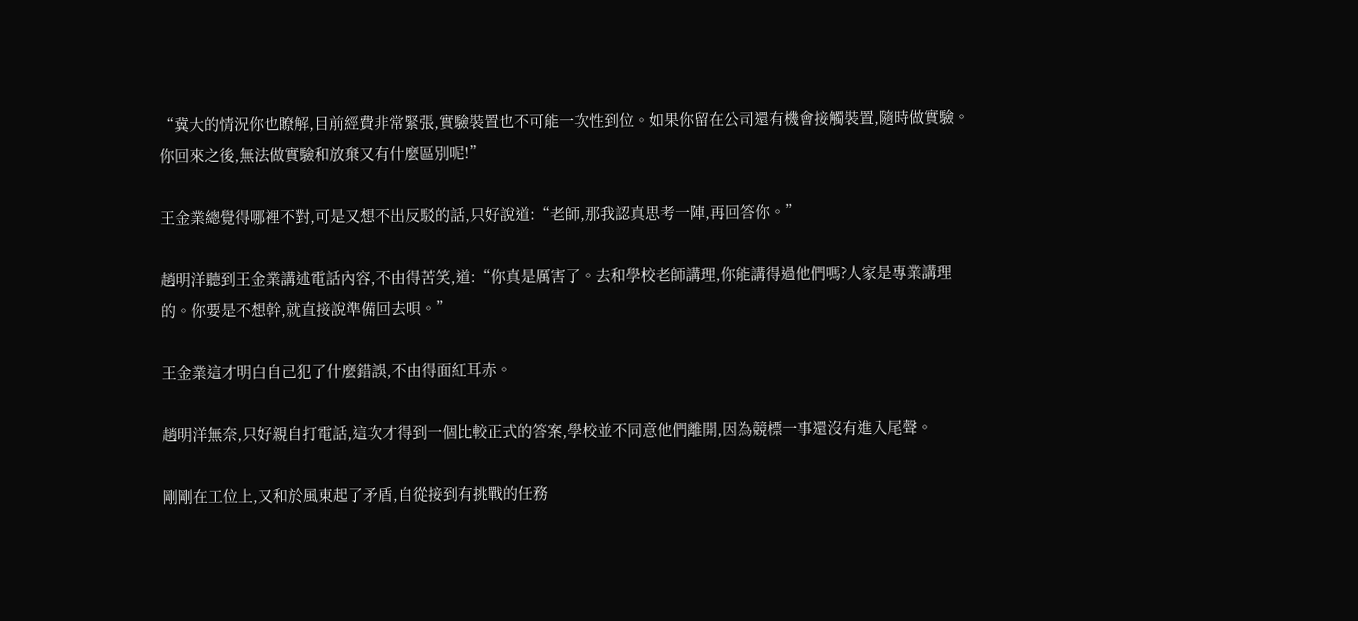“冀大的情況你也瞭解,目前經費非常緊張,實驗裝置也不可能一次性到位。如果你留在公司還有機會接觸裝置,隨時做實驗。你回來之後,無法做實驗和放棄又有什麼區別呢!”

王金業總覺得哪裡不對,可是又想不出反駁的話,只好說道:“老師,那我認真思考一陣,再回答你。”

趙明洋聽到王金業講述電話內容,不由得苦笑,道:“你真是厲害了。去和學校老師講理,你能講得過他們嗎?人家是專業講理的。你要是不想幹,就直接說準備回去唄。”

王金業這才明白自己犯了什麼錯誤,不由得面紅耳赤。

趙明洋無奈,只好親自打電話,這次才得到一個比較正式的答案,學校並不同意他們離開,因為競標一事還沒有進入尾聲。

剛剛在工位上,又和於風東起了矛盾,自從接到有挑戰的任務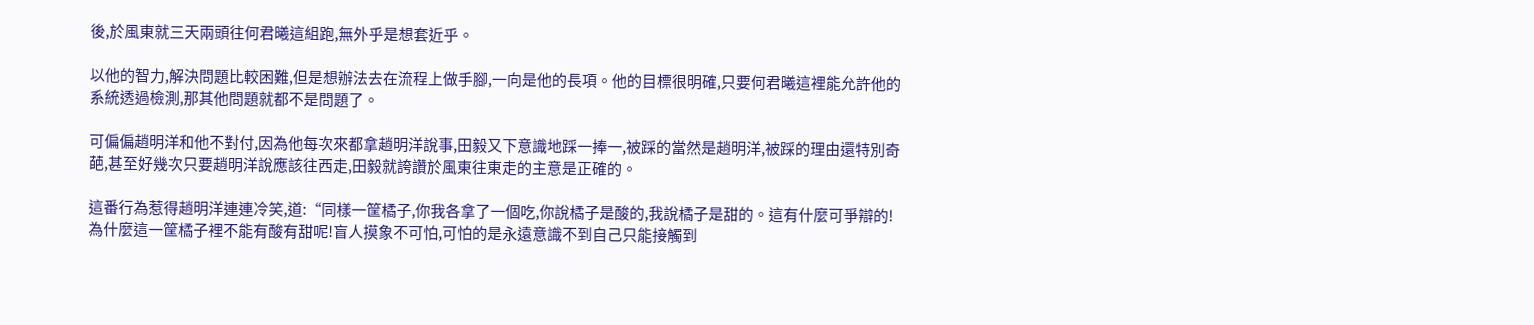後,於風東就三天兩頭往何君曦這組跑,無外乎是想套近乎。

以他的智力,解決問題比較困難,但是想辦法去在流程上做手腳,一向是他的長項。他的目標很明確,只要何君曦這裡能允許他的系統透過檢測,那其他問題就都不是問題了。

可偏偏趙明洋和他不對付,因為他每次來都拿趙明洋說事,田毅又下意識地踩一捧一,被踩的當然是趙明洋,被踩的理由還特別奇葩,甚至好幾次只要趙明洋說應該往西走,田毅就誇讚於風東往東走的主意是正確的。

這番行為惹得趙明洋連連冷笑,道:“同樣一筐橘子,你我各拿了一個吃,你說橘子是酸的,我說橘子是甜的。這有什麼可爭辯的!為什麼這一筐橘子裡不能有酸有甜呢!盲人摸象不可怕,可怕的是永遠意識不到自己只能接觸到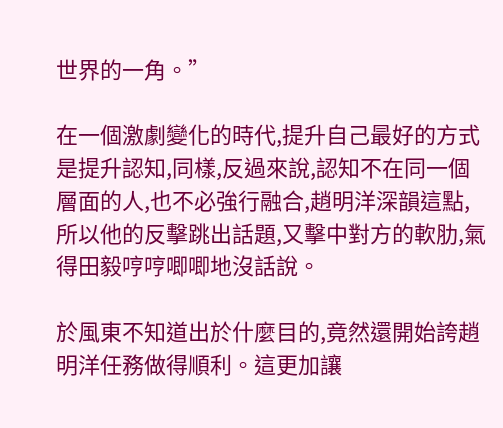世界的一角。”

在一個激劇變化的時代,提升自己最好的方式是提升認知,同樣,反過來說,認知不在同一個層面的人,也不必強行融合,趙明洋深韻這點,所以他的反擊跳出話題,又擊中對方的軟肋,氣得田毅哼哼唧唧地沒話說。

於風東不知道出於什麼目的,竟然還開始誇趙明洋任務做得順利。這更加讓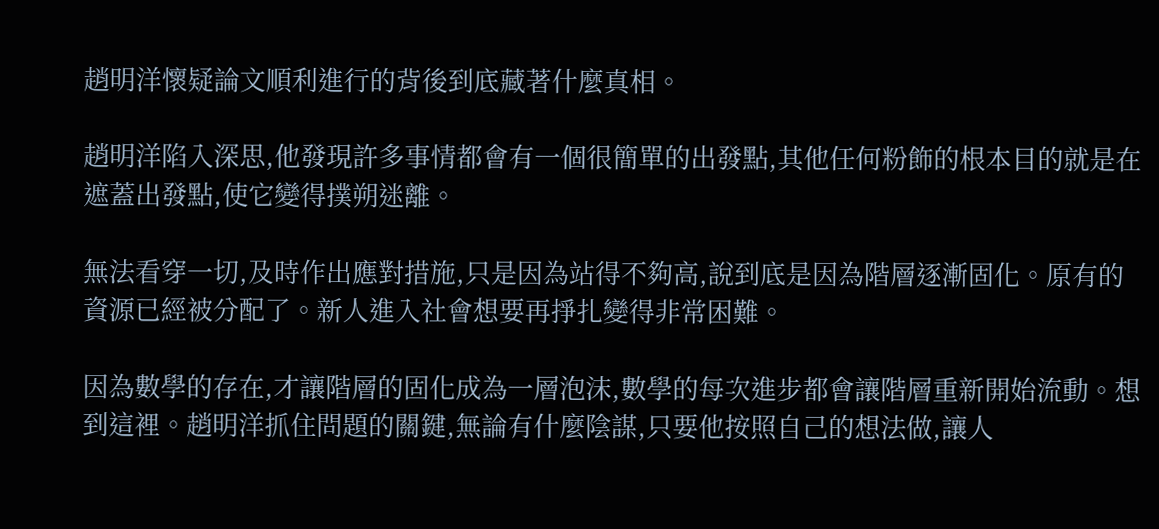趙明洋懷疑論文順利進行的背後到底藏著什麼真相。

趙明洋陷入深思,他發現許多事情都會有一個很簡單的出發點,其他任何粉飾的根本目的就是在遮蓋出發點,使它變得撲朔迷離。

無法看穿一切,及時作出應對措施,只是因為站得不夠高,說到底是因為階層逐漸固化。原有的資源已經被分配了。新人進入社會想要再掙扎變得非常困難。

因為數學的存在,才讓階層的固化成為一層泡沫,數學的每次進步都會讓階層重新開始流動。想到這裡。趙明洋抓住問題的關鍵,無論有什麼陰謀,只要他按照自己的想法做,讓人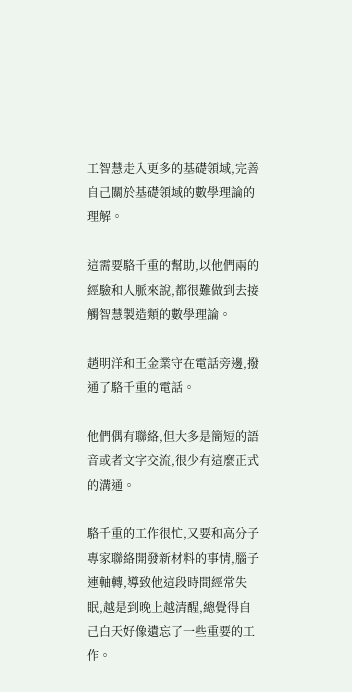工智慧走入更多的基礎領域,完善自己關於基礎領域的數學理論的理解。

這需要駱千重的幫助,以他們兩的經驗和人脈來說,都很難做到去接觸智慧製造類的數學理論。

趙明洋和王金業守在電話旁邊,撥通了駱千重的電話。

他們偶有聯絡,但大多是簡短的語音或者文字交流,很少有這麼正式的溝通。

駱千重的工作很忙,又要和高分子專家聯絡開發新材料的事情,腦子連軸轉,導致他這段時間經常失眠,越是到晚上越清醒,總覺得自己白天好像遺忘了一些重要的工作。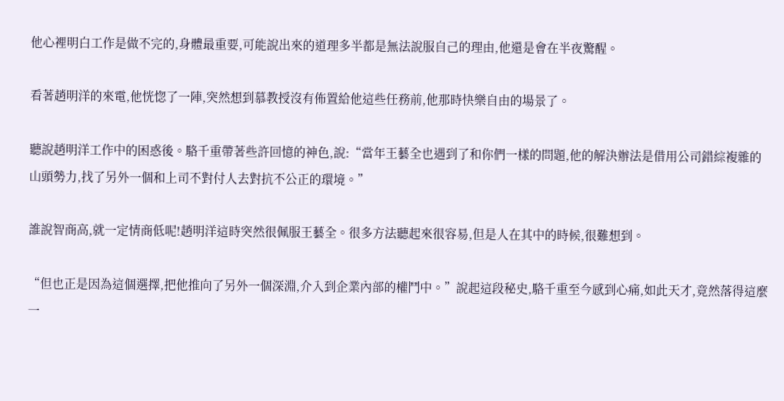他心裡明白工作是做不完的,身體最重要,可能說出來的道理多半都是無法說服自己的理由,他還是會在半夜驚醒。

看著趙明洋的來電,他恍惚了一陣,突然想到慕教授沒有佈置給他這些任務前,他那時快樂自由的場景了。

聽說趙明洋工作中的困惑後。駱千重帶著些許回憶的神色,說:“當年王藝全也遇到了和你們一樣的問題,他的解決辦法是借用公司錯綜複雜的山頭勢力,找了另外一個和上司不對付人去對抗不公正的環境。”

誰說智商高,就一定情商低呢!趙明洋這時突然很佩服王藝全。很多方法聽起來很容易,但是人在其中的時候,很難想到。

“但也正是因為這個選擇,把他推向了另外一個深淵,介入到企業內部的權鬥中。”說起這段秘史,駱千重至今感到心痛,如此天才,竟然落得這麼一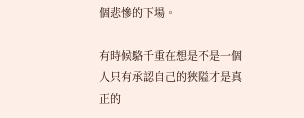個悲慘的下場。

有時候駱千重在想是不是一個人只有承認自己的狹隘才是真正的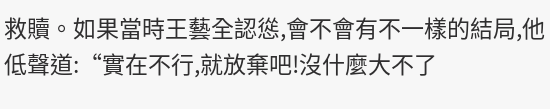救贖。如果當時王藝全認慫,會不會有不一樣的結局,他低聲道:“實在不行,就放棄吧!沒什麼大不了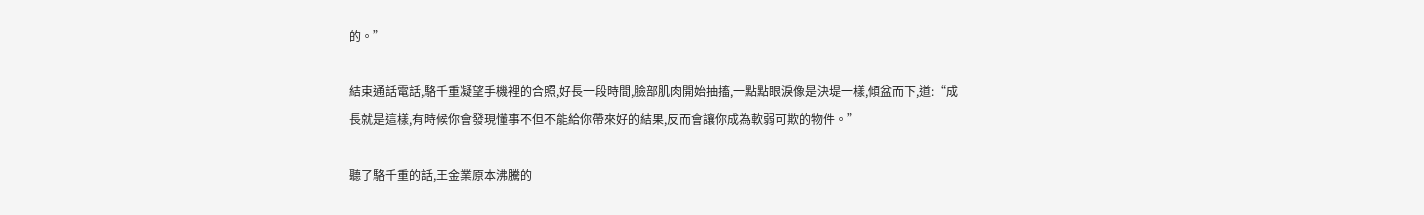的。”

結束通話電話,駱千重凝望手機裡的合照,好長一段時間,臉部肌肉開始抽搐,一點點眼淚像是決堤一樣,傾盆而下,道:“成長就是這樣,有時候你會發現懂事不但不能給你帶來好的結果,反而會讓你成為軟弱可欺的物件。”

聽了駱千重的話,王金業原本沸騰的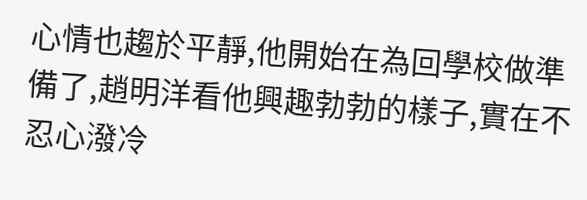心情也趨於平靜,他開始在為回學校做準備了,趙明洋看他興趣勃勃的樣子,實在不忍心潑冷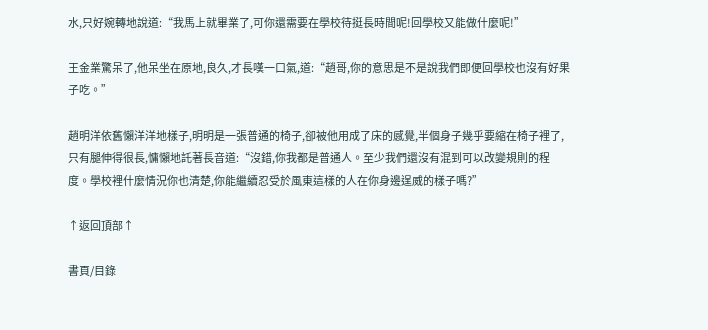水,只好婉轉地說道:“我馬上就畢業了,可你還需要在學校待挺長時間呢!回學校又能做什麼呢!”

王金業驚呆了,他呆坐在原地,良久,才長嘆一口氣,道:“趙哥,你的意思是不是說我們即便回學校也沒有好果子吃。”

趙明洋依舊懶洋洋地樣子,明明是一張普通的椅子,卻被他用成了床的感覺,半個身子幾乎要縮在椅子裡了,只有腿伸得很長,慵懶地託著長音道:“沒錯,你我都是普通人。至少我們還沒有混到可以改變規則的程度。學校裡什麼情況你也清楚,你能繼續忍受於風東這樣的人在你身邊逞威的樣子嗎?”

↑返回頂部↑

書頁/目錄